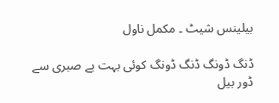بیلینس شیٹ ۔ مکمل ناول

ڈنگ ڈونگ ڈنگ ڈونگ کوئی بہت بے صبری سے ڈور بیل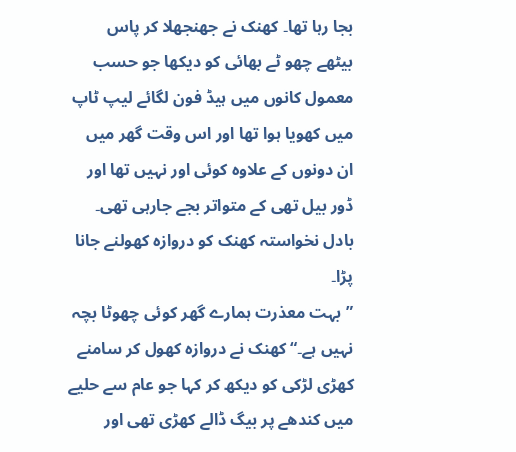بجا رہا تھا۔ کھنک نے جھنجھلا کر پاس بیٹھے چھو ٹے بھائی کو دیکھا جو حسب معمول کانوں میں ہیڈ فون لگائے لیپ ٹاپ میں کھویا ہوا تھا اور اس وقت گھر میں ان دونوں کے علاوہ کوئی اور نہیں تھا اور ڈور بیل تھی کے متواتر بجے جارہی تھی۔ بادل نخواستہ کھنک کو دروازہ کھولنے جانا پڑا۔
”بہت معذرت ہمارے گھر کوئی چھوٹا بچہ نہیں ہے۔“ کھنک نے دروازہ کھول کر سامنے کھڑی لڑکی کو دیکھ کر کہا جو عام سے حلیے میں کندھے پر بیگ ڈالے کھڑی تھی اور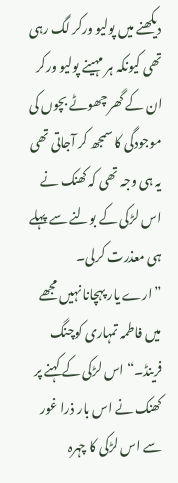دیکھنے میں پولیو ورکر لگ رہی تھی کیونکہ ہر مہینے پولیو ورکر ان کے گھر چھوٹے بچوں کی موجودگی کا سمجھ کر آجاتی تھی یہ ہی وجہ تھی کہ کھنک نے اس لڑکی کے بولنے سے پہلے ہی معذرت کرلی۔
”ارے یار پہچانا نہیں مجھے میں فاطمہ تمہاری کوچنگ فرینڈ۔“ اس لڑکی کے کہنے پر کھنک نے اس بار ذرا غور سے اس لڑکی کا چہرہ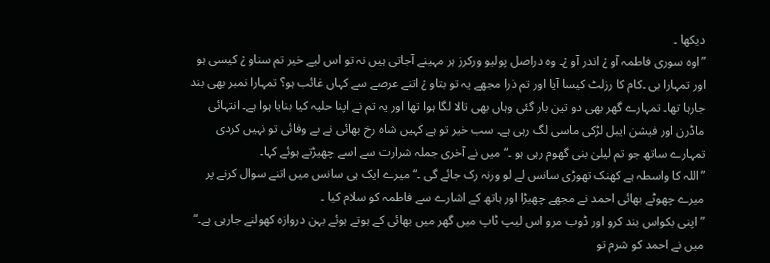دیکھا ۔
”اوہ سوری فاطمہ آو ¿ اندر آو ¿۔ وہ دراصل پولیو ورکرز ہر مہینے آجاتی ہیں نہ تو اس لیے خیر تم سناو ¿ کیسی ہو اور تمہارا بی ۔کام کا رزلٹ کیسا آیا اور تم ذرا مجھے یہ تو بتاو ¿ اتنے عرصے سے کہاں غائب ہو؟ تمہارا نمبر بھی بند جارہا تھا۔ تمہارے گھر بھی دو تین بار گئی وہاں بھی تالا لگا ہوا تھا اور یہ تم نے اپنا حلیہ کیا بنایا ہوا ہے۔ انتہائی ماڈرن اور فیشن ایبل لڑکی ماسی لگ رہی ہے۔ سب خیر تو ہے کہیں شاہ رخ بھائی نے بے وفائی تو نہیں کردی تمہارے ساتھ جو تم لیلیٰ بنی گھوم رہی ہو ۔“ میں نے آخری جملہ شرارت سے اسے چھیڑتے ہوئے کہا۔
”اللہ کا واسطہ ہے کھنک تھوڑی سانس لے لو ورنہ رک جائے گی ۔“ میرے ایک ہی سانس میں اتنے سوال کرنے پر میرے چھوٹے بھائی احمد نے مجھے چھیڑا اور ہاتھ کے اشارے سے فاطمہ کو سلام کیا ۔
”اپنی بکواس بند کرو اور ڈوب مرو اس لیپ ٹاپ میں گھر میں بھائی کے ہوتے ہوئے بہن دروازہ کھولنے جارہی ہے۔“ میں نے احمد کو شرم تو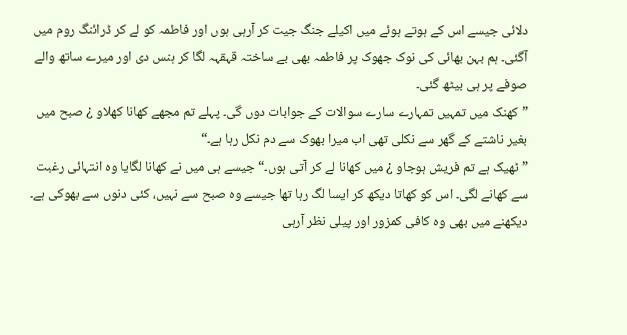دلائی جیسے اس کے ہوتے ہوئے میں اکیلے جنگ جیت کر آرہی ہوں اور فاطمہ کو لے کر ڈرائنگ روم میں آگئی۔ ہم بہن بھائی کی نوک جھوک پر فاطمہ بھی بے ساختہ قہقہہ لگا کر ہنس دی اور میرے ساتھ والے صوفے پر ہی بیٹھ گئی۔
”کھنک میں تمہیں تمہارے سارے سوالات کے جوابات دوں گی۔ پہلے تم مجھے کھانا کھلاو ¿ صبح میں بغیر ناشتے کے گھر سے نکلی تھی اب میرا بھوک سے دم نکل رہا ہے۔“
”ٹھیک ہے تم فریش ہوجاو ¿ میں کھانا لے کر آتی ہوں۔“ جیسے ہی میں نے کھانا لگایا وہ انتہائی رغبت سے کھانے لگی۔ اس کو کھاتا دیکھ کر ایسا لگ رہا تھا جیسے وہ صبح سے نہیں، کئی دنوں سے بھوکی ہے۔ دیکھنے میں بھی وہ کافی کمزور اور پیلی نظر آرہی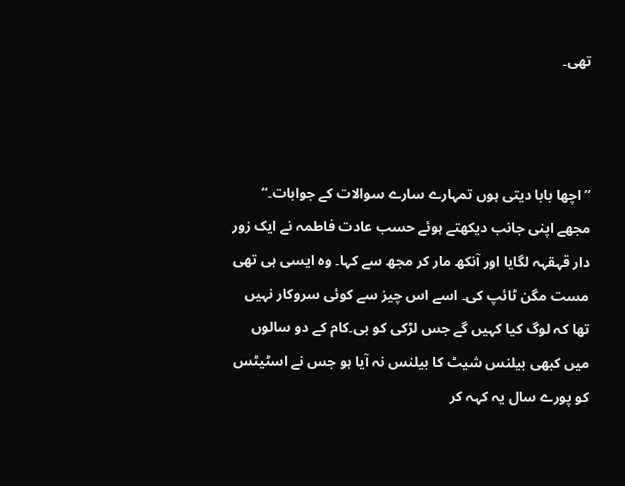تھی۔



”اچھا بابا دیتی ہوں تمہارے سارے سوالات کے جوابات۔“ مجھے اپنی جانب دیکھتے ہوئے حسب عادت فاطمہ نے ایک زور دار قہقہہ لگایا اور آنکھ مار کر مجھ سے کہا۔ وہ ایسی ہی تھی مست مگن ٹائپ کی۔ اسے اس چیز سے کوئی سروکار نہیں تھا کہ لوگ کیا کہیں گے جس لڑکی کو بی۔کام کے دو سالوں میں کبھی بیلنس شیٹ کا بیلنس نہ آیا ہو جس نے اسٹیٹس کو پورے سال یہ کہہ کر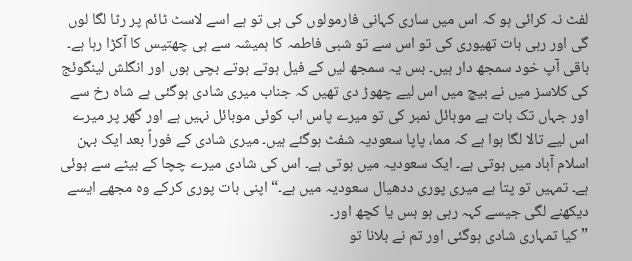لفٹ نہ کرائی ہو کہ اس میں ساری کہانی فارمولوں کی ہی تو ہے اسے لاسٹ ٹائم پر رٹا لگا لوں گی اور رہی بات تھیوری کی تو اس سے تو شبی فاطمہ کا ہمیشہ سے ہی چھتیس کا آکڑا رہا ہے۔ باقی آپ خود سمجھ دار ہیں۔ بس یہ سمجھ لیں کے فیل ہوتے ہوتے بچی ہوں اور انگلش لینگوئج کی کلاسز میں نے بیچ میں اس لیے چھوڑ دی تھیں کہ جناب میری شادی ہوگئی ہے شاہ رخ سے اور جہاں تک بات ہے موبائل نمبر کی تو میرے پاس اب کوئی موبائل نہیں ہے اور گھر پر میرے اس لیے تالا لگا ہوا ہے کہ مما، پاپا سعودیہ شفٹ ہوگئے ہیں۔ میری شادی کے فوراً بعد ایک بہن اسلام آباد میں ہوتی ہے۔ ایک سعودیہ میں ہوتی ہے۔ اس کی شادی میرے چچا کے بیٹے سے ہوئی ہے۔ تمہیں تو پتا ہے میری پوری ددھیال سعودیہ میں ہے۔“ اپنی بات پوری کرکے وہ مجھے ایسے دیکھنے لگی جیسے کہہ رہی ہو بس یا کچھ اور۔
” کیا تمہاری شادی ہوگئی اور تم نے بلانا تو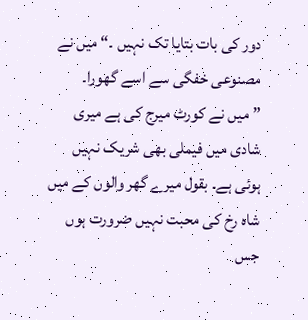دور کی بات بتایا تک نہیں ۔“ میں نے مصنوعی خفگی سے اسے گھورا۔
”میں نے کورٹ میرج کی ہے میری شادی میں فیملی بھی شریک نہیں ہوئی ہے۔ بقول میرے گھر والوں کے میں شاہ رخ کی محبت نہیں ضرورت ہوں جس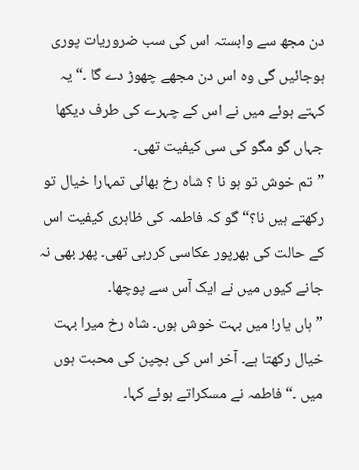دن مجھ سے وابستہ اس کی سب ضروریات پوری ہوجائیں گی وہ اس دن مجھے چھوڑ دے گا ۔“ یہ کہتے ہوئے میں نے اس کے چہرے کی طرف دیکھا جہاں گو مگو کی سی کیفیت تھی۔
”تم خوش تو ہو نا ؟ شاہ رخ بھائی تمہارا خیال تو رکھتے ہیں نا؟“ گو کہ فاطمہ کی ظاہری کیفیت اس کے حالت کی بھرپور عکاسی کررہی تھی۔ پھر بھی نہ جانے کیوں میں نے ایک آس سے پوچھا۔
”ہاں یار! میں بہت خوش ہوں۔ شاہ رخ میرا بہت خیال رکھتا ہے۔ آخر اس کی بچپن کی محبت ہوں میں ۔“ فاطمہ نے مسکراتے ہوئے کہا۔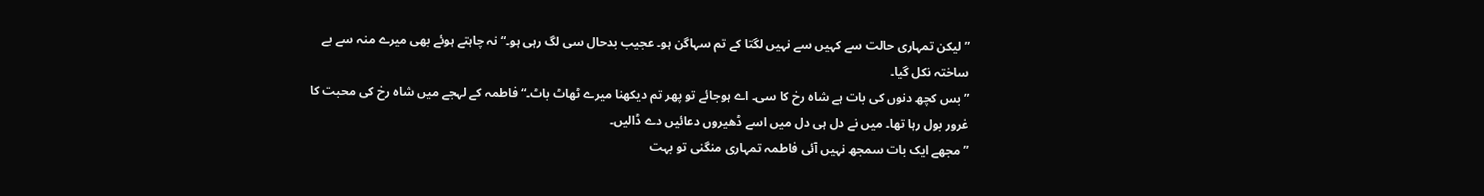”لیکن تمہاری حالت سے کہیں سے نہیں لگتا کے تم سہاگن ہو۔ عجیب بدحال سی لگ رہی ہو۔“ نہ چاہتے ہوئے بھی میرے منہ سے بے ساختہ نکل گیا۔
”بس کچھ دنوں کی بات ہے شاہ رخ کا سی۔ اے ہوجائے تو پھر تم دیکھنا میرے ٹھاٹ باٹ۔“ فاطمہ کے لہجے میں شاہ رخ کی محبت کا غرور بول رہا تھا۔ میں نے دل ہی دل میں اسے ڈھیروں دعائیں دے ڈالیں۔
”مجھے ایک بات سمجھ نہیں آئی فاطمہ تمہاری منگنی تو بہت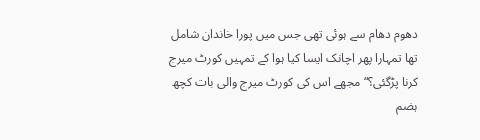دھوم دھام سے ہوئی تھی جس میں پورا خاندان شامل تھا تمہارا پھر اچانک ایسا کیا ہوا کے تمہیں کورٹ میرج کرنا پڑگئی؟“ مجھے اس کی کورٹ میرج والی بات کچھ ہضم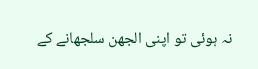نہ ہوئی تو اپنی الجھن سلجھانے کے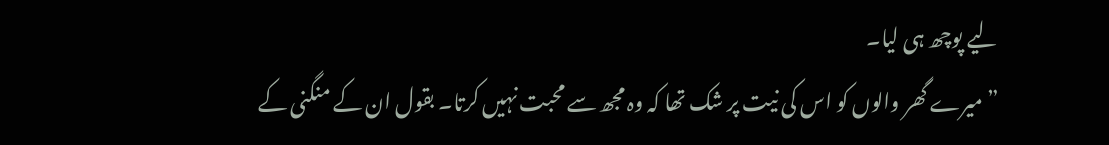لیے پوچھ ہی لیا۔
”میرے گھر والوں کو اس کی نیت پر شک تھا کہ وہ مجھ سے محبت نہیں کرتا۔ بقول ان کے منگنی کے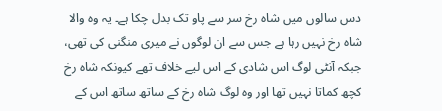دس سالوں میں شاہ رخ سر سے پاو تک بدل چکا ہے۔ یہ وہ والا شاہ رخ نہیں رہا ہے جس سے ان لوگوں نے میری منگنی کی تھی، جبکہ آنٹی لوگ اس شادی کے اس لیے خلاف تھے کیونکہ شاہ رخ کچھ کماتا نہیں تھا اور وہ لوگ شاہ رخ کے ساتھ ساتھ اس کے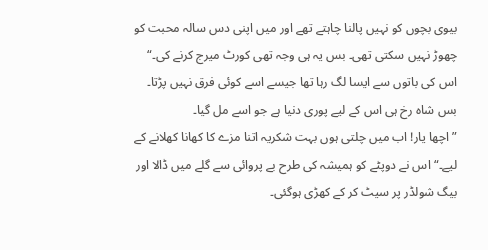بیوی بچوں کو نہیں پالنا چاہتے تھے اور میں اپنی دس سالہ محبت کو چھوڑ نہیں سکتی تھی۔ بس یہ ہی وجہ تھی کورٹ میرج کرنے کی۔“ اس کی باتوں سے ایسا لگ رہا تھا جیسے اسے کوئی فرق نہیں پڑتا۔ بس شاہ رخ ہی اس کے لیے پوری دنیا ہے جو اسے مل گیا۔
”اچھا یار! اب میں چلتی ہوں بہت شکریہ اتنا مزے کا کھانا کھلانے کے لیے۔“ اس نے دوپٹے کو ہمیشہ کی طرح بے پروائی سے گلے میں ڈالا اور بیگ شولڈر پر سیٹ کر کے کھڑی ہوگئی۔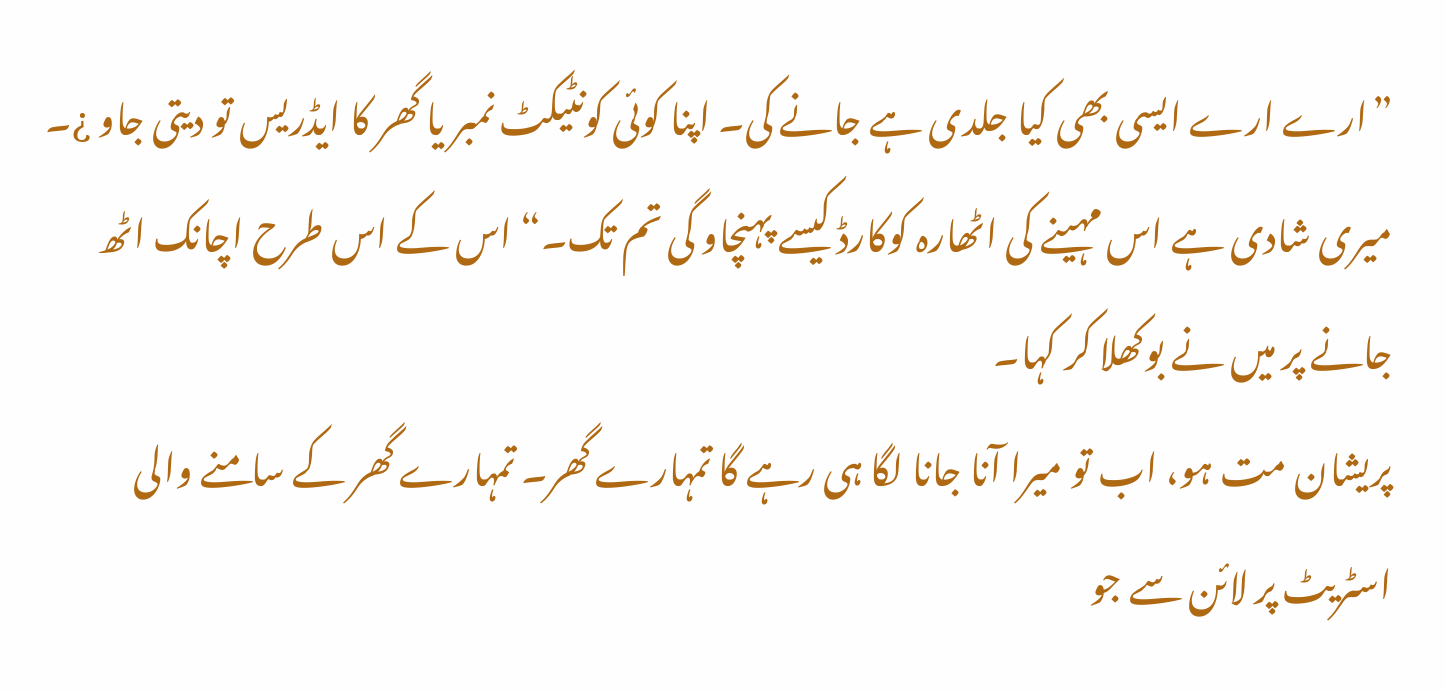”ارے ارے ایسی بھی کیا جلدی ہے جانے کی۔ اپنا کوئی کونٹیکٹ نمبر یا گھر کا ایڈریس تو دیتی جاو ¿۔ میری شادی ہے اس مہینے کی اٹھارہ کوکارڈ کیسے پہنچاو گی تم تک۔“ اس کے اس طرح اچانک اٹھ جانے پر میں نے بوکھلا کر کہا۔
پریشان مت ہو، اب تو میرا آنا جانا لگا ہی رہے گا تمہارے گھر۔ تمہارے گھر کے سامنے والی اسٹریٹ پر لائن سے جو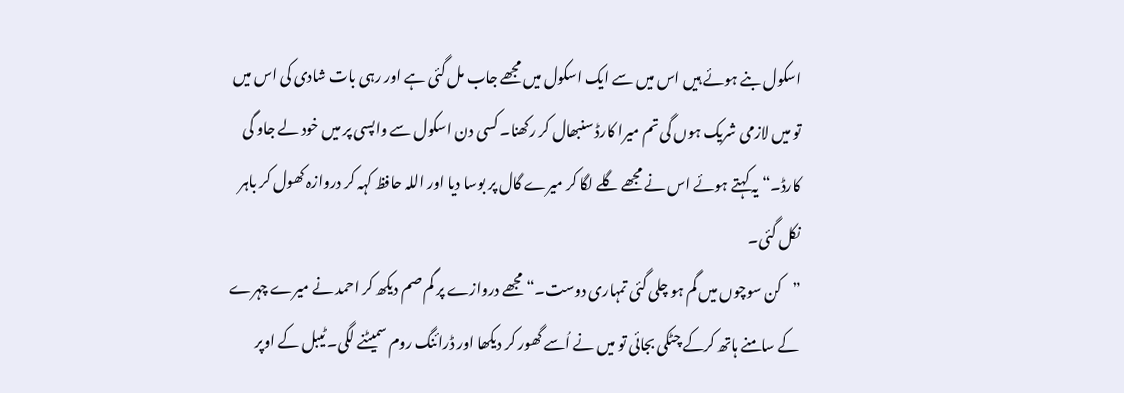اسکول بنے ہوئے ہیں اس میں سے ایک اسکول میں مجھے جاب مل گئی ہے اور رہی بات شادی کی اس میں تو میں لازمی شریک ہوں گی تم میرا کارڈ سنبھال کر رکھنا۔ کسی دن اسکول سے واپسی پر میں خود لے جاو گی کارڈ۔“ یہ کہتے ہوئے اس نے مجھے گلے لگا کر میرے گال پر بوسا دیا اور اللہ حافظ کہہ کر دروازہ کھول کر باہر نکل گئی۔
”کن سوچوں میں گم ہو چلی گئی تمہاری دوست۔“ مجھے دروازے پر گم صم دیکھ کر احمد نے میرے چہرے کے سامنے ہاتھ کرکے چٹکی بجائی تو میں نے اُسے گھور کر دیکھا اور ڈرائنگ روم سمیٹنے لگی۔ ٹیبل کے اوپر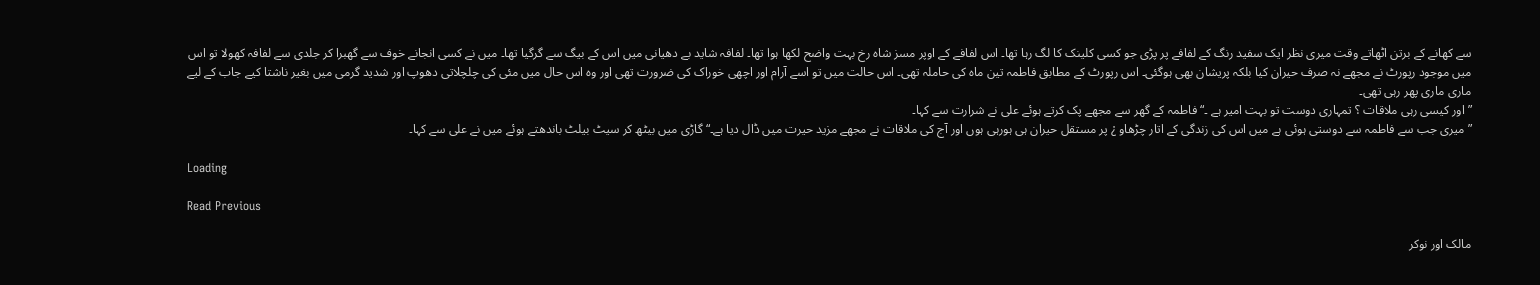سے کھانے کے برتن اٹھاتے وقت میری نظر ایک سفید رنگ کے لفافے پر پڑی جو کسی کلینک کا لگ رہا تھا۔ اس لفافے کے اوپر مسز شاہ رخ بہت واضح لکھا ہوا تھا۔ لفافہ شاید بے دھیانی میں اس کے بیگ سے گرگیا تھا۔ میں نے کسی انجانے خوف سے گھبرا کر جلدی سے لفافہ کھولا تو اس میں موجود رپورٹ نے مجھے نہ صرف حیران کیا بلکہ پریشان بھی ہوگئی۔ اس رپورٹ کے مطابق فاطمہ تین ماہ کی حاملہ تھی۔ اس حالت میں تو اسے آرام اور اچھی خوراک کی ضرورت تھی اور وہ اس حال میں مئی کی چلچلاتی دھوپ اور شدید گرمی میں بغیر ناشتا کیے جاب کے لیے ماری ماری پھر رہی تھی۔
”اور کیسی رہی ملاقات ؟ تمہاری دوست تو بہت امیر ہے ۔“فاطمہ کے گھر سے مجھے پک کرتے ہوئے علی نے شرارت سے کہا۔
”میری جب سے فاطمہ سے دوستی ہوئی ہے میں اس کی زندگی کے اتار چڑھاو ¿ پر مستقل حیران ہی ہورہی ہوں اور آج کی ملاقات نے مجھے مزید حیرت میں ڈال دیا ہے۔“ گاڑی میں بیٹھ کر سیٹ بیلٹ باندھتے ہوئے میں نے علی سے کہا۔

Loading

Read Previous

مالک اور نوکر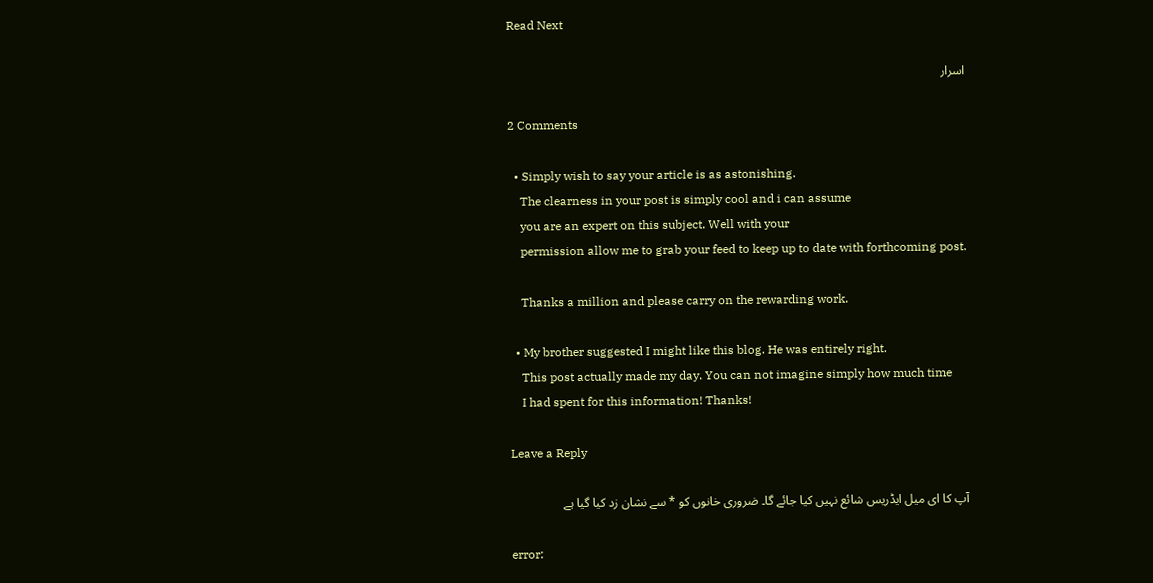Read Next

اسرار

2 Comments

  • Simply wish to say your article is as astonishing.
    The clearness in your post is simply cool and i can assume
    you are an expert on this subject. Well with your
    permission allow me to grab your feed to keep up to date with forthcoming post.

    Thanks a million and please carry on the rewarding work.

  • My brother suggested I might like this blog. He was entirely right.
    This post actually made my day. You can not imagine simply how much time
    I had spent for this information! Thanks!

Leave a Reply

آپ کا ای میل ایڈریس شائع نہیں کیا جائے گا۔ ضروری خانوں کو * سے نشان زد کیا گیا ہے

error: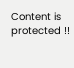Content is protected !!